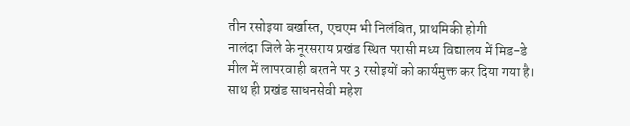तीन रसोइया बर्खास्त, एचएम भी निलंबित, प्राथमिकी होगी
नालंदा जिले के नूरसराय प्रखंड स्थित परासी मध्य विद्यालय में मिड-डे मील में लापरवाही बरतने पर 3 रसोइयों को कार्यमुक्त कर दिया गया है। साथ ही प्रखंड साधनसेवी महेश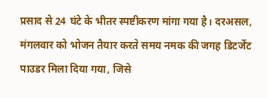प्रसाद से 24 घंटे के भीतर स्पष्टीकरण मांगा गया है। दरअसल, मंगलवार को भोजन तैयार करते समय नमक की जगह डिटर्जेंट पाउडर मिला दिया गया, जिसे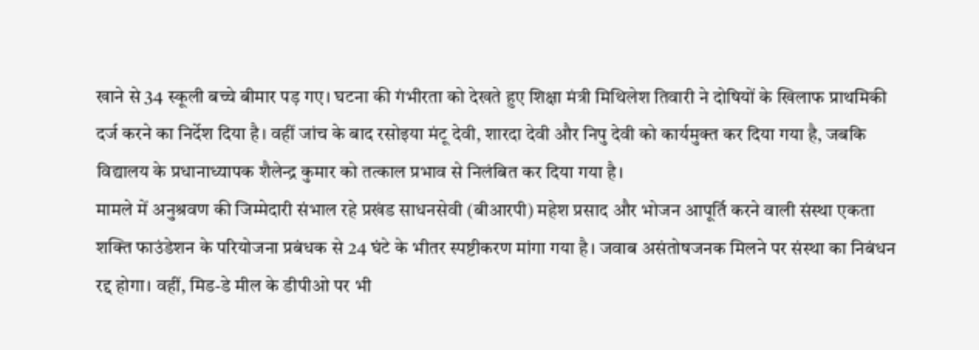खाने से 34 स्कूली बच्चे बीमार पड़ गए। घटना की गंभीरता को देखते हुए शिक्षा मंत्री मिथिलेश तिवारी ने दोषियों के खिलाफ प्राथमिकी दर्ज करने का निर्देश दिया है। वहीं जांच के बाद रसोइया मंटू देवी, शारदा देवी और निपु देवी को कार्यमुक्त कर दिया गया है, जबकि विद्यालय के प्रधानाध्यापक शैलेन्द्र कुमार को तत्काल प्रभाव से निलंबित कर दिया गया है।
मामले में अनुश्रवण की जिम्मेदारी संभाल रहे प्रखंड साधनसेवी (बीआरपी) महेश प्रसाद और भोजन आपूर्ति करने वाली संस्था एकता शक्ति फाउंडेशन के परियोजना प्रबंधक से 24 घंटे के भीतर स्पष्टीकरण मांगा गया है। जवाब असंतोषजनक मिलने पर संस्था का निबंधन रद्द होगा। वहीं, मिड-डे मील के डीपीओ पर भी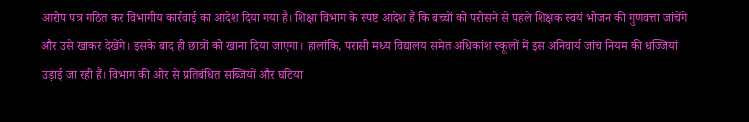आरोप पत्र गठित कर विभागीय कार्रवाई का आदेश दिया गया है। शिक्षा विभाग के स्पष्ट आदेश हैं कि बच्चों को परोसने से पहले शिक्षक स्वयं भोजन की गुणवत्ता जांचेंगे और उसे खाकर देखेंगे। इसके बाद ही छात्रों को खाना दिया जाएगा। हालांकि, परासी मध्य विद्यालय समेत अधिकांश स्कूलों में इस अनिवार्य जांच नियम की धज्जियां उड़ाई जा रही हैं। विभाग की ओर से प्रतिबंधित सब्जियों और घटिया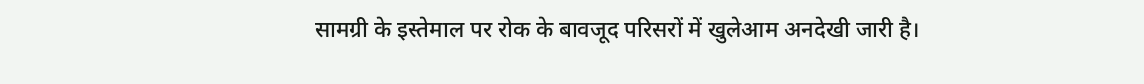सामग्री के इस्तेमाल पर रोक के बावजूद परिसरों में खुलेआम अनदेखी जारी है।